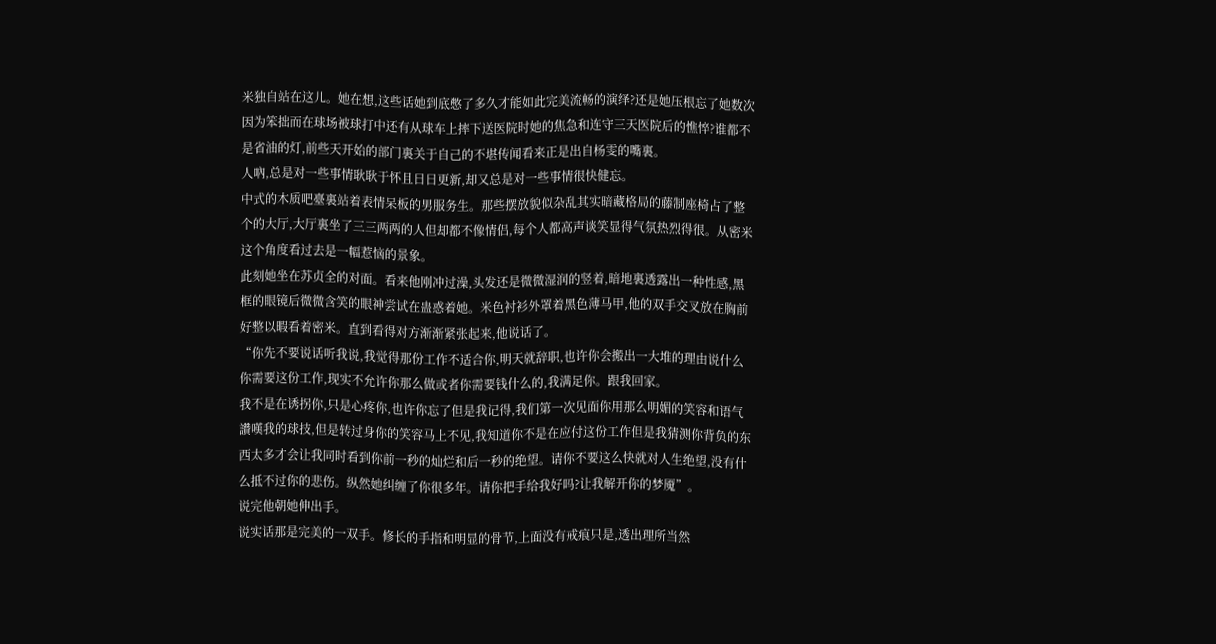米独自站在这儿。她在想,这些话她到底憋了多久才能如此完美流畅的演绎?还是她压根忘了她数次因为笨拙而在球场被球打中还有从球车上摔下送医院时她的焦急和连守三天医院后的憔悴?谁都不是省油的灯,前些天开始的部门裏关于自己的不堪传闻看来正是出自杨雯的嘴裏。
人吶,总是对一些事情耿耿于怀且日日更新,却又总是对一些事情很快健忘。
中式的木质吧臺裏站着表情呆板的男服务生。那些摆放貌似杂乱其实暗藏格局的藤制座椅占了整个的大厅,大厅裏坐了三三两两的人但却都不像情侣,每个人都高声谈笑显得气氛热烈得很。从密米这个角度看过去是一幅惹恼的景象。
此刻她坐在苏贞全的对面。看来他刚冲过澡,头发还是微微湿润的竖着,暗地裏透露出一种性感,黑框的眼镜后微微含笑的眼神尝试在蛊惑着她。米色衬衫外罩着黑色薄马甲,他的双手交叉放在胸前好整以暇看着密米。直到看得对方渐渐紧张起来,他说话了。
“你先不要说话听我说,我觉得那份工作不适合你,明天就辞职,也许你会搬出一大堆的理由说什么你需要这份工作,现实不允许你那么做或者你需要钱什么的,我满足你。跟我回家。
我不是在诱拐你,只是心疼你,也许你忘了但是我记得,我们第一次见面你用那么明媚的笑容和语气讚嘆我的球技,但是转过身你的笑容马上不见,我知道你不是在应付这份工作但是我猜测你背负的东西太多才会让我同时看到你前一秒的灿烂和后一秒的绝望。请你不要这么快就对人生绝望,没有什么抵不过你的悲伤。纵然她纠缠了你很多年。请你把手给我好吗?让我解开你的梦魇”。
说完他朝她伸出手。
说实话那是完美的一双手。修长的手指和明显的骨节,上面没有戒痕只是,透出理所当然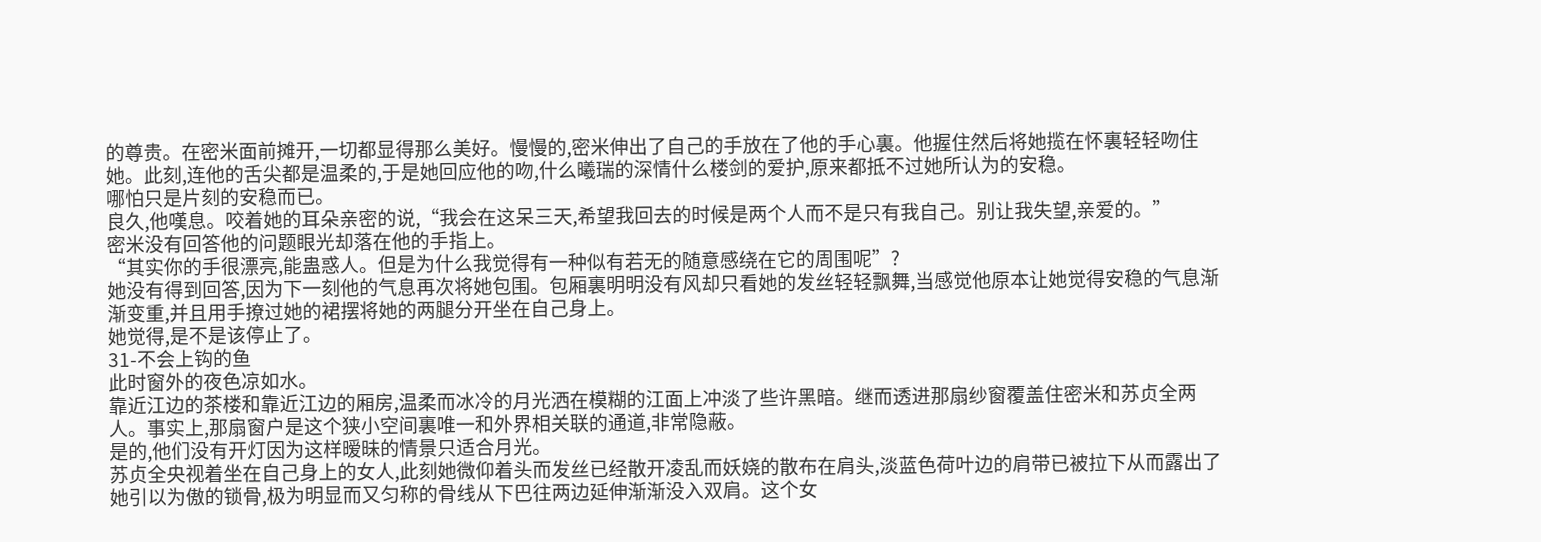的尊贵。在密米面前摊开,一切都显得那么美好。慢慢的,密米伸出了自己的手放在了他的手心裏。他握住然后将她揽在怀裏轻轻吻住她。此刻,连他的舌尖都是温柔的,于是她回应他的吻,什么曦瑞的深情什么楼剑的爱护,原来都抵不过她所认为的安稳。
哪怕只是片刻的安稳而已。
良久,他嘆息。咬着她的耳朵亲密的说,“我会在这呆三天,希望我回去的时候是两个人而不是只有我自己。别让我失望,亲爱的。”
密米没有回答他的问题眼光却落在他的手指上。
“其实你的手很漂亮,能蛊惑人。但是为什么我觉得有一种似有若无的随意感绕在它的周围呢”?
她没有得到回答,因为下一刻他的气息再次将她包围。包厢裏明明没有风却只看她的发丝轻轻飘舞,当感觉他原本让她觉得安稳的气息渐渐变重,并且用手撩过她的裙摆将她的两腿分开坐在自己身上。
她觉得,是不是该停止了。
31-不会上钩的鱼
此时窗外的夜色凉如水。
靠近江边的茶楼和靠近江边的厢房,温柔而冰冷的月光洒在模糊的江面上冲淡了些许黑暗。继而透进那扇纱窗覆盖住密米和苏贞全两人。事实上,那扇窗户是这个狭小空间裏唯一和外界相关联的通道,非常隐蔽。
是的,他们没有开灯因为这样暧昧的情景只适合月光。
苏贞全央视着坐在自己身上的女人,此刻她微仰着头而发丝已经散开凌乱而妖娆的散布在肩头,淡蓝色荷叶边的肩带已被拉下从而露出了她引以为傲的锁骨,极为明显而又匀称的骨线从下巴往两边延伸渐渐没入双肩。这个女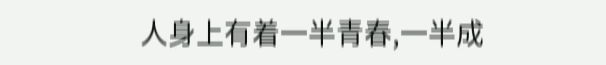人身上有着一半青春,一半成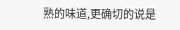熟的味道,更确切的说是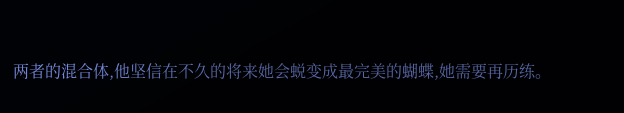两者的混合体,他坚信在不久的将来她会蜕变成最完美的蝴蝶,她需要再历练。